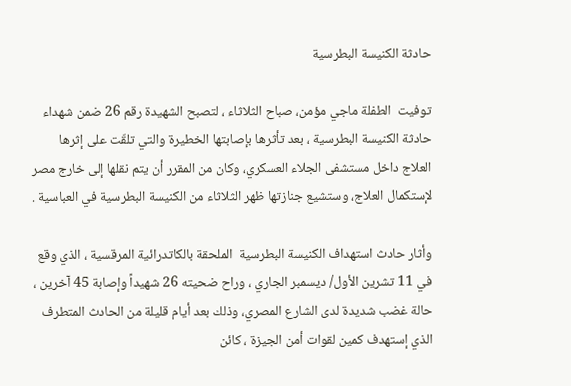حادثة الكنيسة البطرسية

توفيت  الطفلة ماجي مؤمن، صباح الثلاثاء ، لتصبح الشهيدة رقم 26 ضمن شهداء حادثة الكنيسة البطرسية ، بعد تأثرها بإصابتها الخطيرة والتي تلقّت على إثرها العلاج داخل مستشفى الجلاء العسكري، وكان من المقرر أن يتم نقلها إلى خارج مصر لإستكمال العلاج، وستشيع جنازتها ظهر الثلاثاء من الكنيسة البطرسية في العباسية .

وأثار حادث استهداف الكنيسة البطرسية  الملحقة بالكاتدرائية المرقسية ، الذي وقع  في 11 تشرين الأول/ ديسمبر الجاري ، وراح ضحيته 26 شهيداً وإصابة 45 آخرين ، حالة غضب شديدة لدى الشارع المصري، وذلك بعد أيام قليلة من الحادث المتطرف الذي إستهدف كمين لقوات أمن الجيزة ، كائن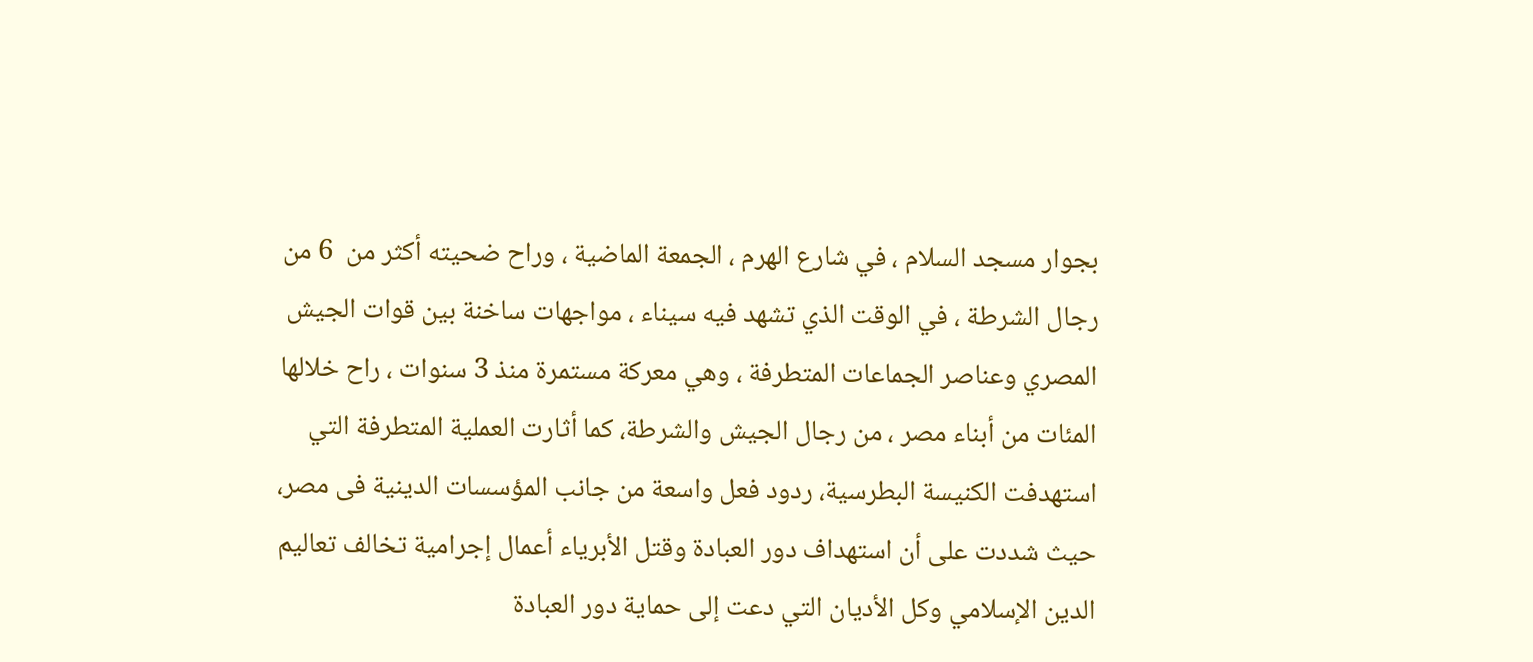بجوار مسجد السلام ، في شارع الهرم ، الجمعة الماضية ، وراح ضحيته أكثر من  6 من رجال الشرطة ، في الوقت الذي تشهد فيه سيناء ، مواجهات ساخنة بين قوات الجيش المصري وعناصر الجماعات المتطرفة ، وهي معركة مستمرة منذ 3 سنوات ، راح خلالها المئات من أبناء مصر ، من رجال الجيش والشرطة، كما أثارت العملية المتطرفة التي  استهدفت الكنيسة البطرسية، ردود فعل واسعة من جانب المؤسسات الدينية فى مصر، حيث شددت على أن استهداف دور العبادة وقتل الأبرياء أعمال إجرامية تخالف تعاليم الدين الإسلامي وكل الأديان التي دعت إلى حماية دور العبادة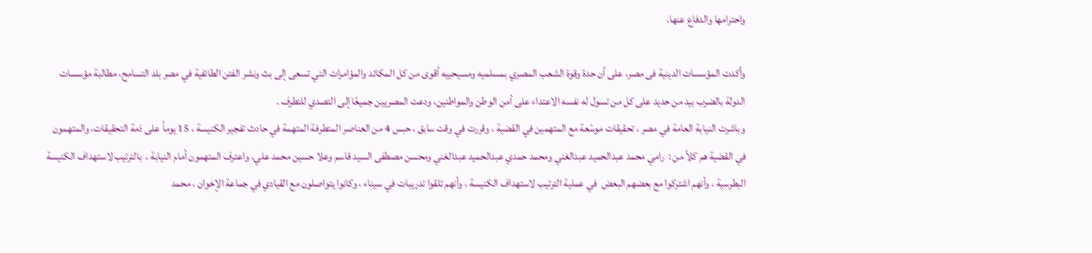واحترامها والدفاع عنها.

وأكدت المؤسسات الدينية فى مصر، على أن حدة وقوة الشعب المصري بمسلميه ومسيحييه أقوى من كل المكائد والمؤامرات التي تسعى إلى بث ونشر الفتن الطائفية في مصر بلد التسامح، مطالبة مؤسسات الدولة بالضرب بيد من حديد على كل من تسول له نفسه الاعتداء على أمن الوطن والمواطنين، ودعت المصريين جميعًا إلى التصدي للتطرف .
وباشرت النيابة العامة في مصر ، تحقيقات موسّعة مع المتهمين في القضية ، وقررت في وقت سابق ، حبس 4 من العناصر المتطرفة المتهمة في حادث تفجير الكنيسة ، 15 يوماً على ذمة التحقيقات، والمتهمون في القضية هم كلاً من :  رامي محمد عبدالحميد عبدالغني ومحمد حمدي عبدالحميد عبدالغني ومحسن مصطفى السيد قاسم وعلا حسين محمد علي، واعترف المتهمون أمام النيابة ،  بالترتيب لاستهداف الكنيسة البطرسية ، وأنهم اشتركوا مع بعضهم البعض  في عملية الترتيب لاستهداف الكنيسة ، وأنهم تلقوا تدريبات في سيناء ، وكانوا يتواصلون مع القيادي في جماعة الإخوان ، محمد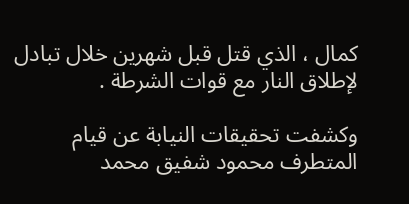كمال ، الذي قتل قبل شهرين خلال تبادل لإطلاق النار مع قوات الشرطة .

وكشفت تحقيقات النيابة عن قيام  المتطرف محمود شفيق محمد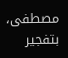مصطفى، بتفجير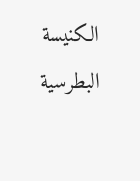الكنيسة البطرسية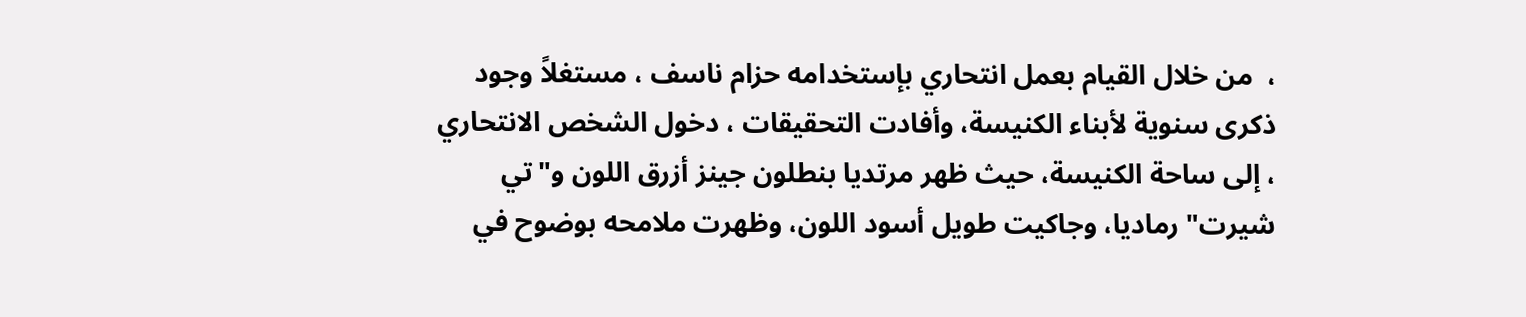،  من خلال القيام بعمل انتحاري بإستخدامه حزام ناسف ، مستغلاً وجود ذكرى سنوية لأبناء الكنيسة، وأفادت التحقيقات ، دخول الشخص الانتحاري ، إلى ساحة الكنيسة، حيث ظهر مرتديا بنطلون جينز أزرق اللون و"تي شيرت" رماديا، وجاكيت طويل أسود اللون، وظهرت ملامحه بوضوح في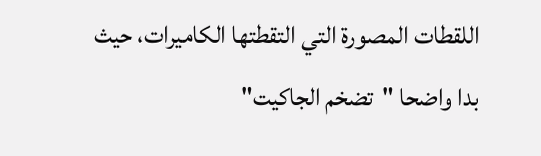اللقطات المصورة التي التقطتها الكاميرات، حيث بدا واضحا "تضخم الجاكيت"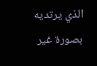الذي يرتديه بصورة غير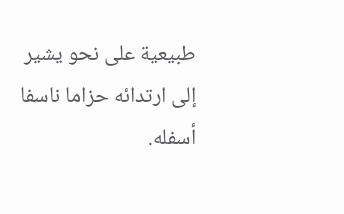طبيعية على نحو يشير إلى ارتدائه حزاما ناسفا أسفله.